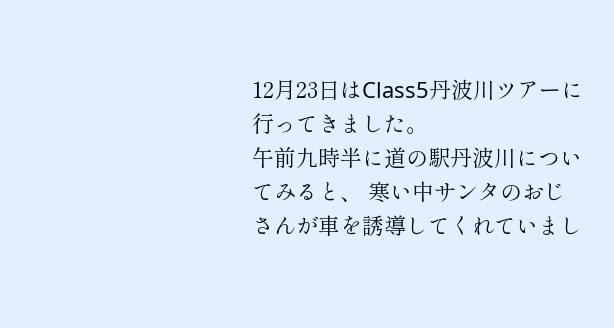12月23日はClass5丹波川ツアーに行ってきました。
午前九時半に道の駅丹波川についてみると、 寒い中サンタのおじさんが車を誘導してくれていまし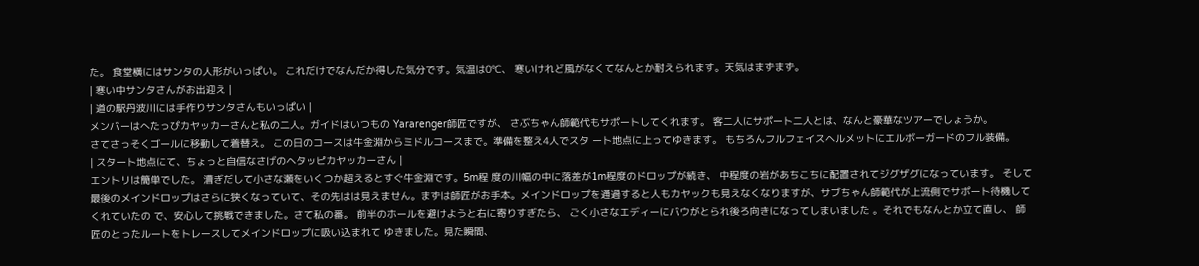た。 食堂横にはサンタの人形がいっぱい。 これだけでなんだか得した気分です。気温は0℃、 寒いけれど風がなくてなんとか耐えられます。天気はまずまず。
| 寒い中サンタさんがお出迎え |
| 道の駅丹波川には手作りサンタさんもいっぱい |
メンバーはへたっぴカヤッカーさんと私の二人。ガイドはいつもの Yararenger師匠ですが、 さぶちゃん師範代もサポートしてくれます。 客二人にサポート二人とは、なんと豪華なツアーでしょうか。
さてさっそくゴールに移動して着替え。 この日のコースは牛金淵からミドルコースまで。準備を整え4人でスタ ート地点に上ってゆきます。 もちろんフルフェイスヘルメットにエルボーガードのフル装備。
| スタート地点にて、ちょっと自信なさげのヘタッピカヤッカーさん |
エントリは簡単でした。 漕ぎだして小さな瀬をいくつか超えるとすぐ牛金淵です。5m程 度の川幅の中に落差が1m程度のドロップが続き、 中程度の岩があちこちに配置されてジグザグになっています。 そして最後のメインドロップはさらに狭くなっていて、その先はは見えません。まずは師匠がお手本。メインドロップを通過すると人もカヤックも見えなくなりますが、サブちゃん師範代が上流側でサポート待機してくれていたの で、安心して挑戦できました。さて私の番。 前半のホールを避けようと右に寄りすぎたら、 ごく小さなエディーにバウがとられ後ろ向きになってしまいました 。それでもなんとか立て直し、 師匠のとったルートをトレースしてメインドロップに吸い込まれて ゆきました。見た瞬間、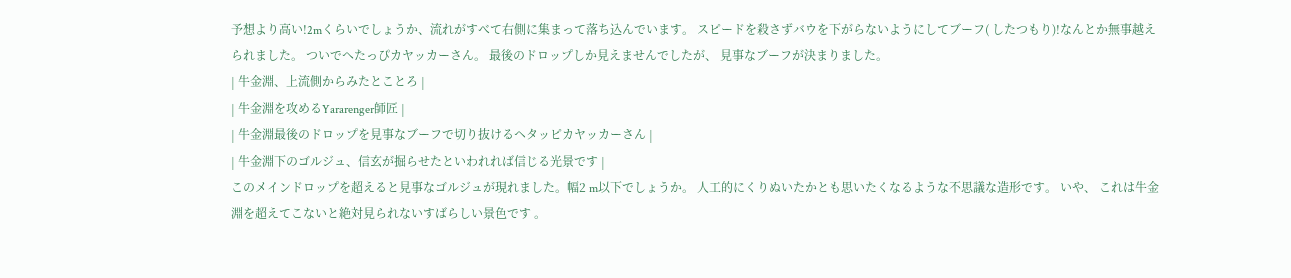予想より高い!2mくらいでしょうか、流れがすべて右側に集まって落ち込んでいます。 スピードを殺さずバウを下がらないようにしてブーフ( したつもり)!なんとか無事越えられました。 ついでへたっぴカヤッカーさん。 最後のドロップしか見えませんでしたが、 見事なブーフが決まりました。
| 牛金淵、上流側からみたとことろ |
| 牛金淵を攻めるYararenger師匠 |
| 牛金淵最後のドロップを見事なブーフで切り抜けるヘタッピカヤッカーさん |
| 牛金淵下のゴルジュ、信玄が掘らせたといわれれば信じる光景です |
このメインドロップを超えると見事なゴルジュが現れました。幅2 m以下でしょうか。 人工的にくりぬいたかとも思いたくなるような不思議な造形です。 いや、 これは牛金淵を超えてこないと絶対見られないすばらしい景色です 。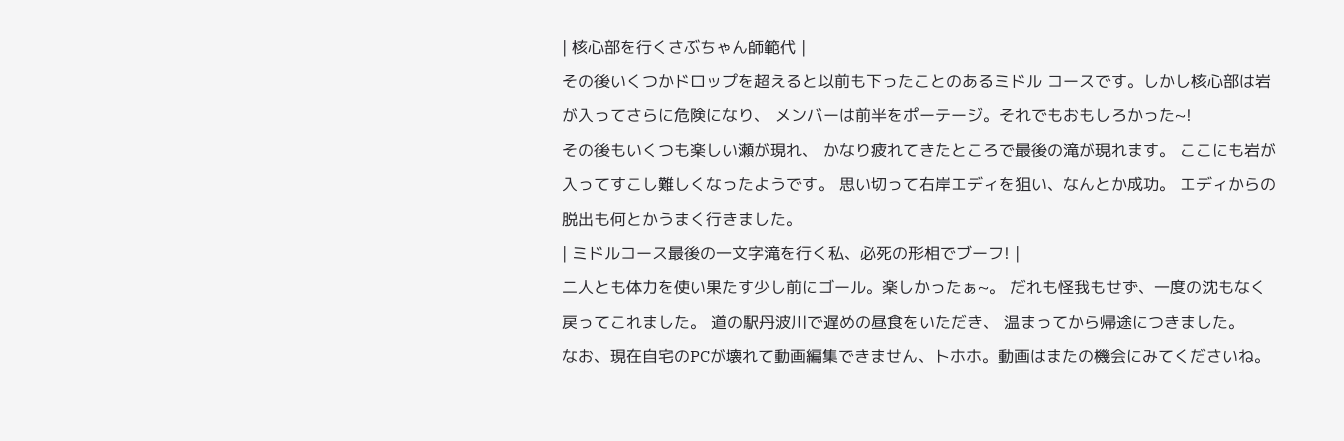| 核心部を行くさぶちゃん師範代 |
その後いくつかドロップを超えると以前も下ったことのあるミドル コースです。しかし核心部は岩が入ってさらに危険になり、 メンバーは前半をポーテージ。それでもおもしろかった~!
その後もいくつも楽しい瀬が現れ、 かなり疲れてきたところで最後の滝が現れます。 ここにも岩が入ってすこし難しくなったようです。 思い切って右岸エディを狙い、なんとか成功。 エディからの脱出も何とかうまく行きました。
| ミドルコース最後の一文字滝を行く私、必死の形相でブーフ! |
二人とも体力を使い果たす少し前にゴール。楽しかったぁ~。 だれも怪我もせず、一度の沈もなく戻ってこれました。 道の駅丹波川で遅めの昼食をいただき、 温まってから帰途につきました。
なお、現在自宅のPCが壊れて動画編集できません、トホホ。動画はまたの機会にみてくださいね。